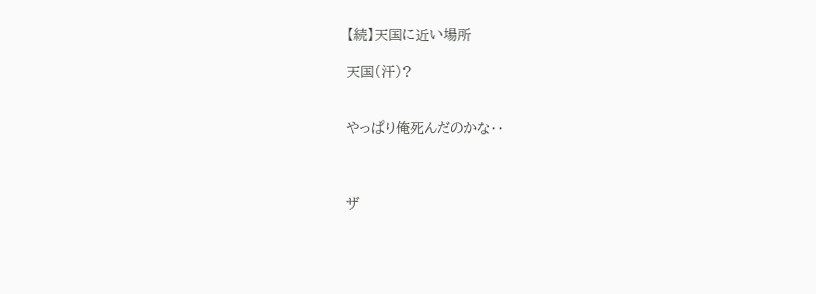【続】天国に近い場所

天国(汗)?


やっぱり俺死んだのかな‥



ザ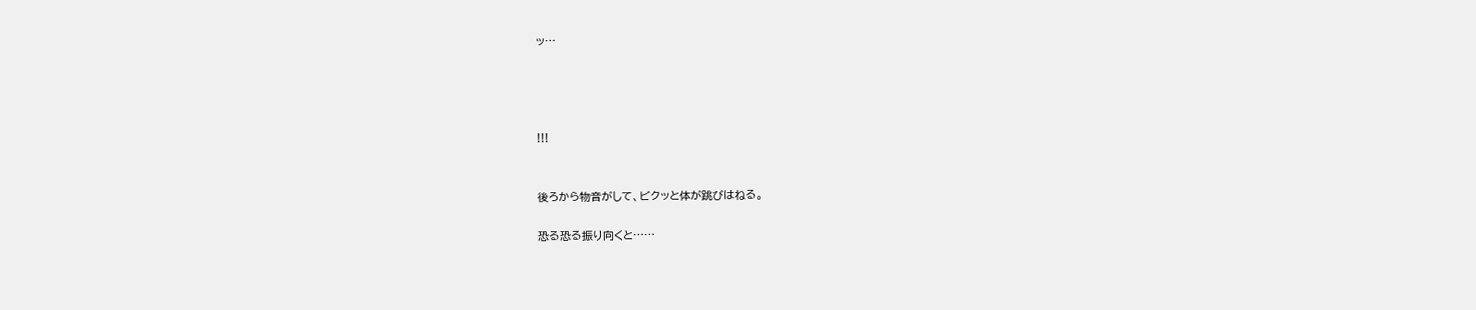ッ…




!!!


後ろから物音がして、ビクッと体が跳びはねる。

恐る恐る振り向くと……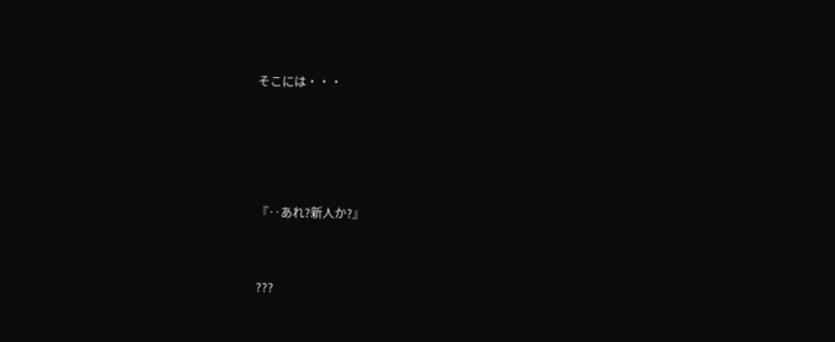そこには・・・






『‥あれ?新人か?』



???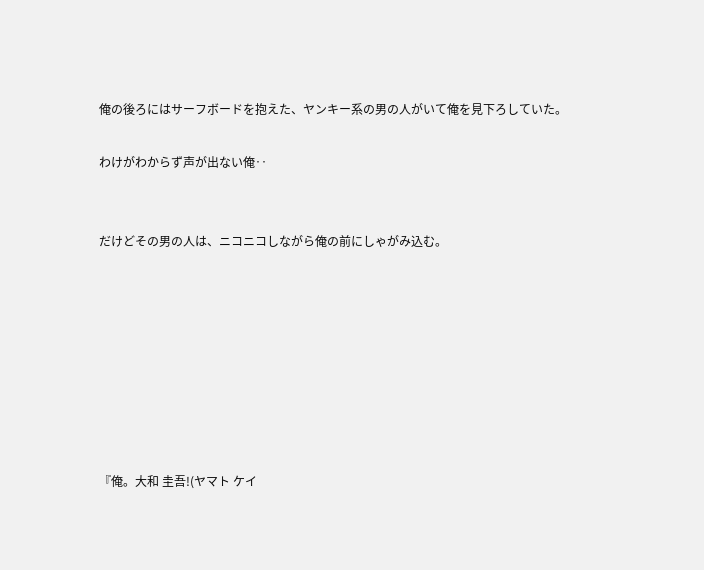俺の後ろにはサーフボードを抱えた、ヤンキー系の男の人がいて俺を見下ろしていた。

わけがわからず声が出ない俺‥


だけどその男の人は、ニコニコしながら俺の前にしゃがみ込む。








『俺。大和 圭吾!(ヤマト ケイ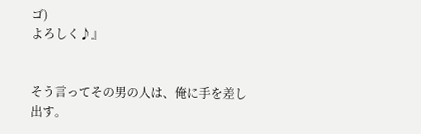ゴ)
よろしく♪』


そう言ってその男の人は、俺に手を差し出す。